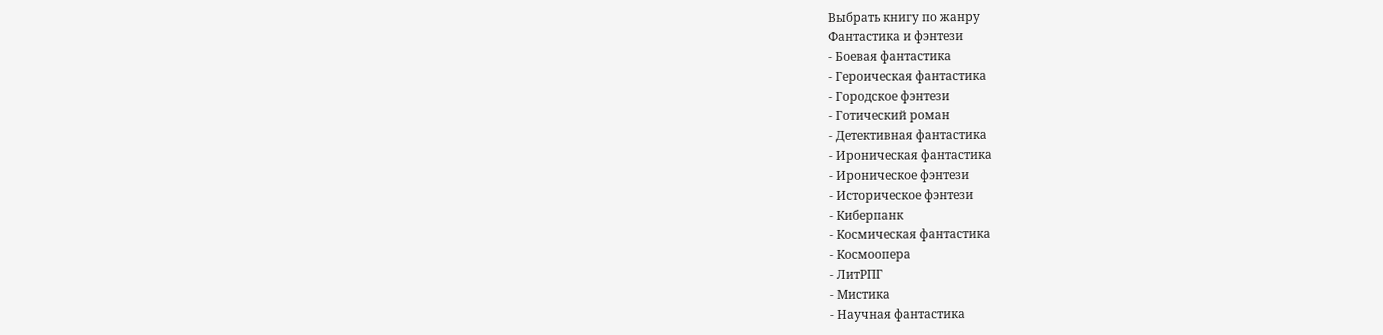Выбрать книгу по жанру
Фантастика и фэнтези
- Боевая фантастика
- Героическая фантастика
- Городское фэнтези
- Готический роман
- Детективная фантастика
- Ироническая фантастика
- Ироническое фэнтези
- Историческое фэнтези
- Киберпанк
- Космическая фантастика
- Космоопера
- ЛитРПГ
- Мистика
- Научная фантастика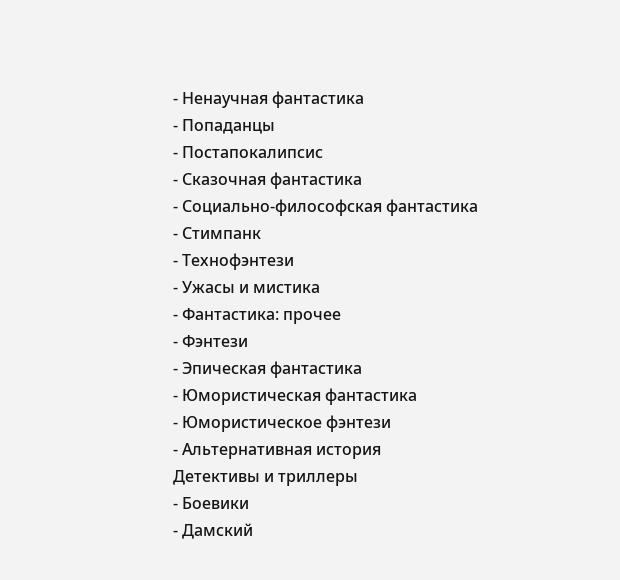- Ненаучная фантастика
- Попаданцы
- Постапокалипсис
- Сказочная фантастика
- Социально-философская фантастика
- Стимпанк
- Технофэнтези
- Ужасы и мистика
- Фантастика: прочее
- Фэнтези
- Эпическая фантастика
- Юмористическая фантастика
- Юмористическое фэнтези
- Альтернативная история
Детективы и триллеры
- Боевики
- Дамский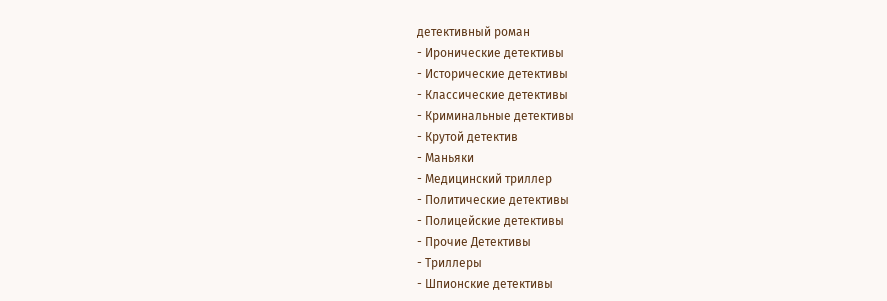детективный роман
- Иронические детективы
- Исторические детективы
- Классические детективы
- Криминальные детективы
- Крутой детектив
- Маньяки
- Медицинский триллер
- Политические детективы
- Полицейские детективы
- Прочие Детективы
- Триллеры
- Шпионские детективы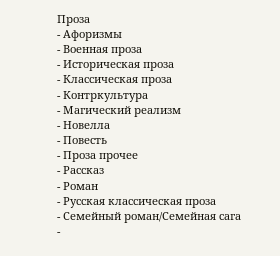Проза
- Афоризмы
- Военная проза
- Историческая проза
- Классическая проза
- Контркультура
- Магический реализм
- Новелла
- Повесть
- Проза прочее
- Рассказ
- Роман
- Русская классическая проза
- Семейный роман/Семейная сага
-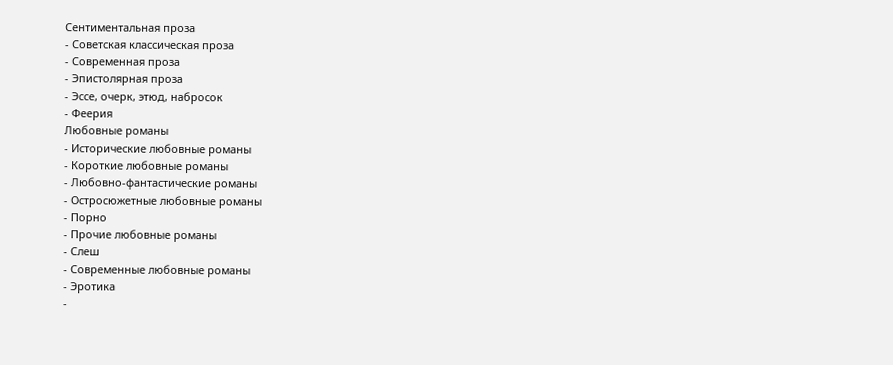Сентиментальная проза
- Советская классическая проза
- Современная проза
- Эпистолярная проза
- Эссе, очерк, этюд, набросок
- Феерия
Любовные романы
- Исторические любовные романы
- Короткие любовные романы
- Любовно-фантастические романы
- Остросюжетные любовные романы
- Порно
- Прочие любовные романы
- Слеш
- Современные любовные романы
- Эротика
-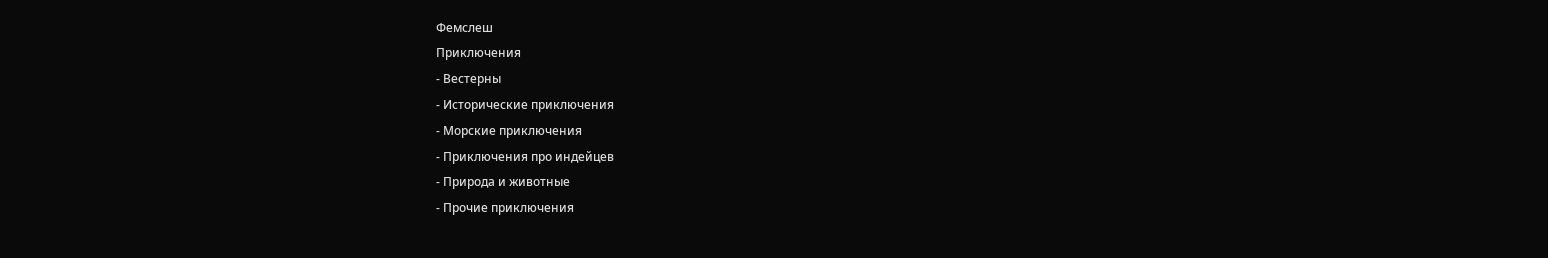Фемслеш
Приключения
- Вестерны
- Исторические приключения
- Морские приключения
- Приключения про индейцев
- Природа и животные
- Прочие приключения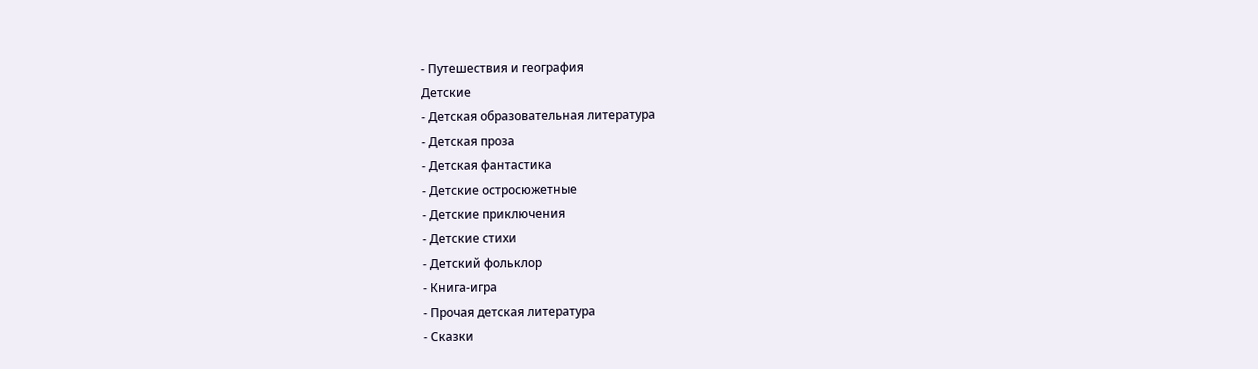- Путешествия и география
Детские
- Детская образовательная литература
- Детская проза
- Детская фантастика
- Детские остросюжетные
- Детские приключения
- Детские стихи
- Детский фольклор
- Книга-игра
- Прочая детская литература
- Сказки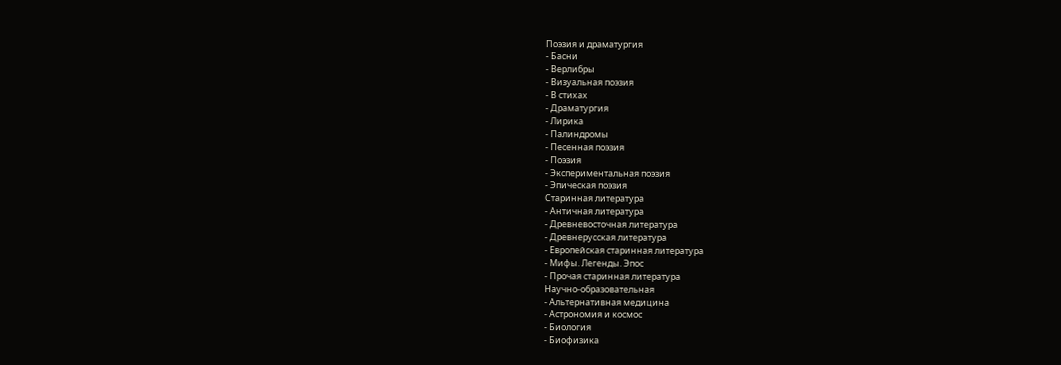Поэзия и драматургия
- Басни
- Верлибры
- Визуальная поэзия
- В стихах
- Драматургия
- Лирика
- Палиндромы
- Песенная поэзия
- Поэзия
- Экспериментальная поэзия
- Эпическая поэзия
Старинная литература
- Античная литература
- Древневосточная литература
- Древнерусская литература
- Европейская старинная литература
- Мифы. Легенды. Эпос
- Прочая старинная литература
Научно-образовательная
- Альтернативная медицина
- Астрономия и космос
- Биология
- Биофизика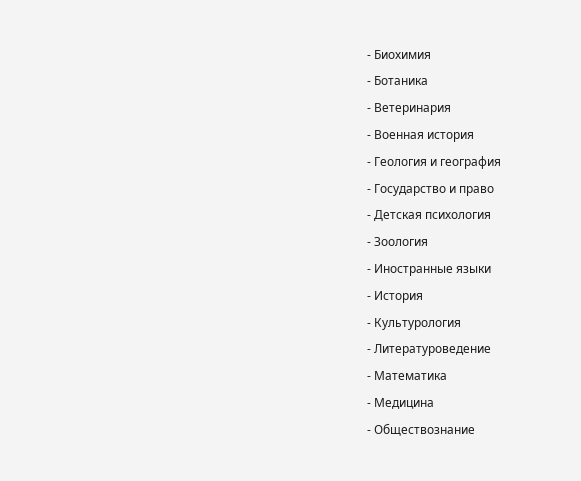- Биохимия
- Ботаника
- Ветеринария
- Военная история
- Геология и география
- Государство и право
- Детская психология
- Зоология
- Иностранные языки
- История
- Культурология
- Литературоведение
- Математика
- Медицина
- Обществознание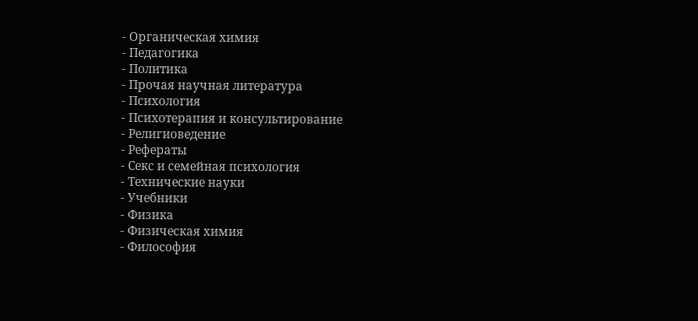- Органическая химия
- Педагогика
- Политика
- Прочая научная литература
- Психология
- Психотерапия и консультирование
- Религиоведение
- Рефераты
- Секс и семейная психология
- Технические науки
- Учебники
- Физика
- Физическая химия
- Философия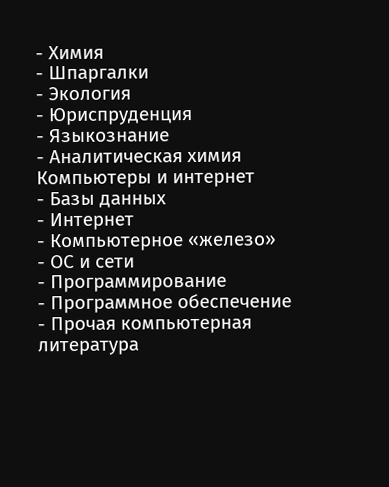- Химия
- Шпаргалки
- Экология
- Юриспруденция
- Языкознание
- Аналитическая химия
Компьютеры и интернет
- Базы данных
- Интернет
- Компьютерное «железо»
- ОС и сети
- Программирование
- Программное обеспечение
- Прочая компьютерная литература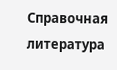Справочная литература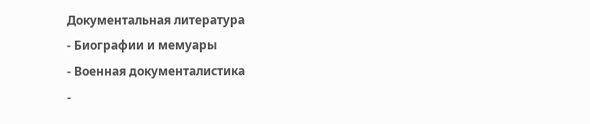Документальная литература
- Биографии и мемуары
- Военная документалистика
-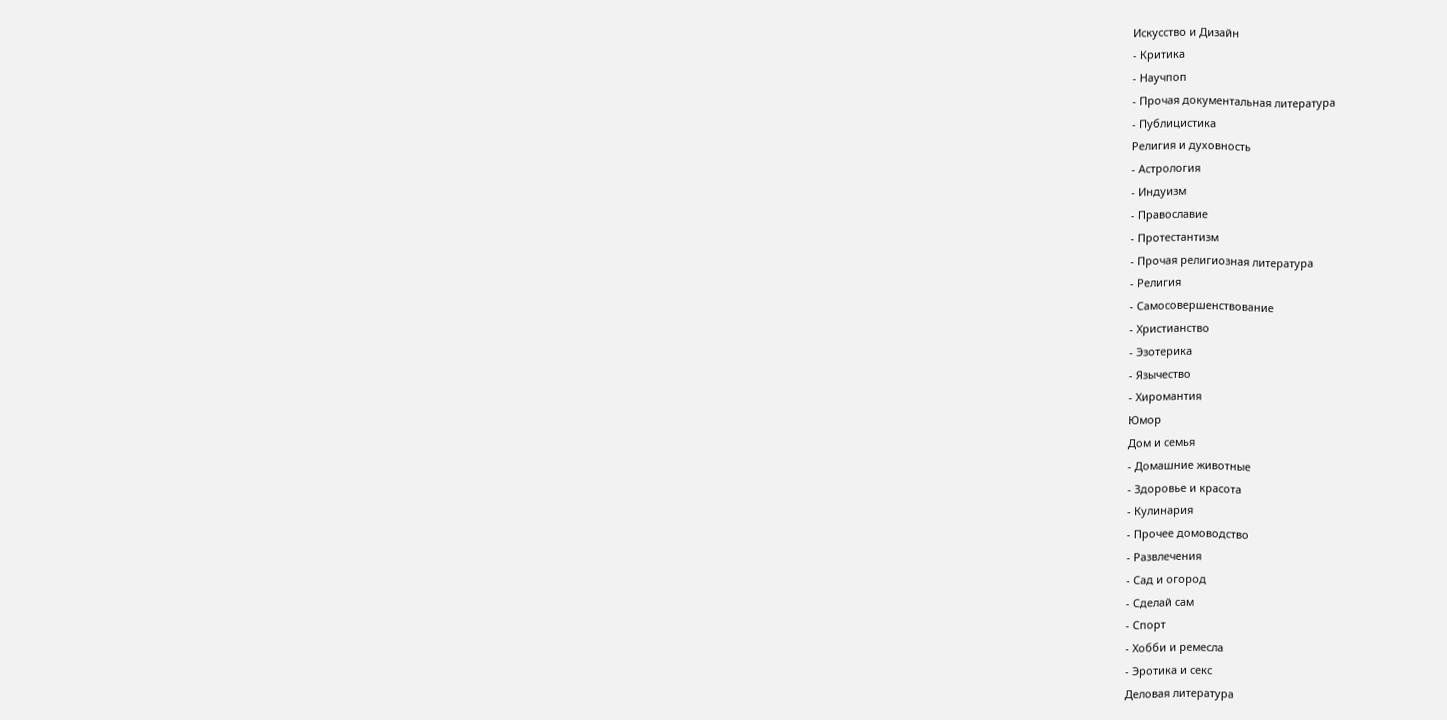Искусство и Дизайн
- Критика
- Научпоп
- Прочая документальная литература
- Публицистика
Религия и духовность
- Астрология
- Индуизм
- Православие
- Протестантизм
- Прочая религиозная литература
- Религия
- Самосовершенствование
- Христианство
- Эзотерика
- Язычество
- Хиромантия
Юмор
Дом и семья
- Домашние животные
- Здоровье и красота
- Кулинария
- Прочее домоводство
- Развлечения
- Сад и огород
- Сделай сам
- Спорт
- Хобби и ремесла
- Эротика и секс
Деловая литература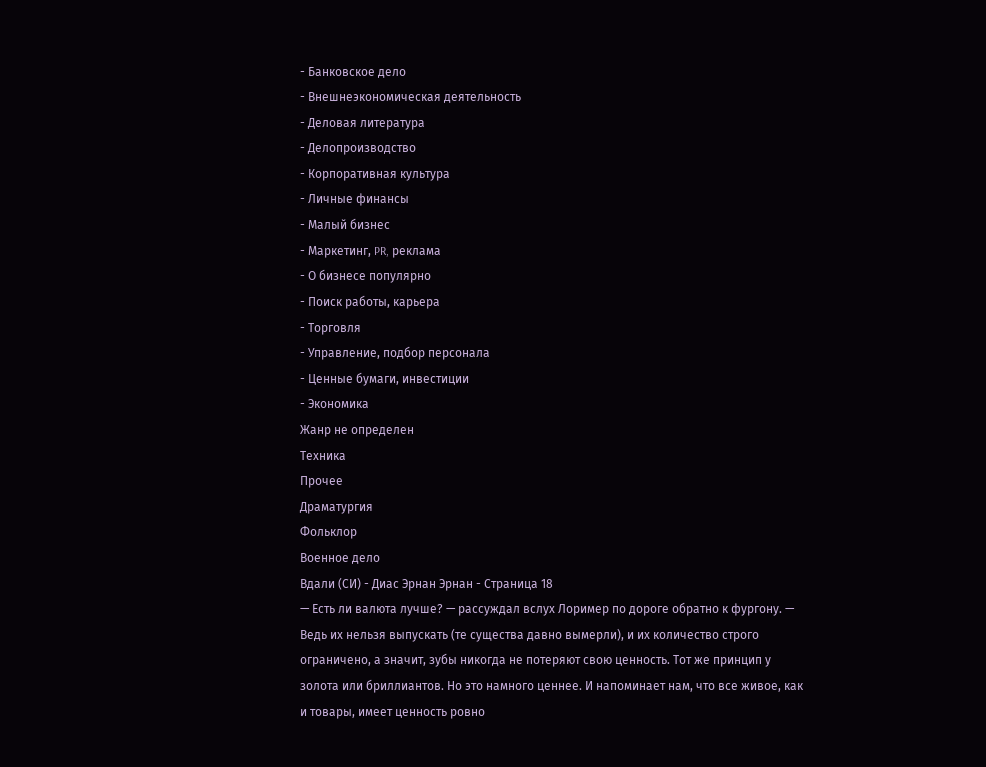- Банковское дело
- Внешнеэкономическая деятельность
- Деловая литература
- Делопроизводство
- Корпоративная культура
- Личные финансы
- Малый бизнес
- Маркетинг, PR, реклама
- О бизнесе популярно
- Поиск работы, карьера
- Торговля
- Управление, подбор персонала
- Ценные бумаги, инвестиции
- Экономика
Жанр не определен
Техника
Прочее
Драматургия
Фольклор
Военное дело
Вдали (СИ) - Диас Эрнан Эрнан - Страница 18
— Есть ли валюта лучше? — рассуждал вслух Лоример по дороге обратно к фургону. — Ведь их нельзя выпускать (те существа давно вымерли), и их количество строго ограничено, а значит, зубы никогда не потеряют свою ценность. Тот же принцип у золота или бриллиантов. Но это намного ценнее. И напоминает нам, что все живое, как и товары, имеет ценность ровно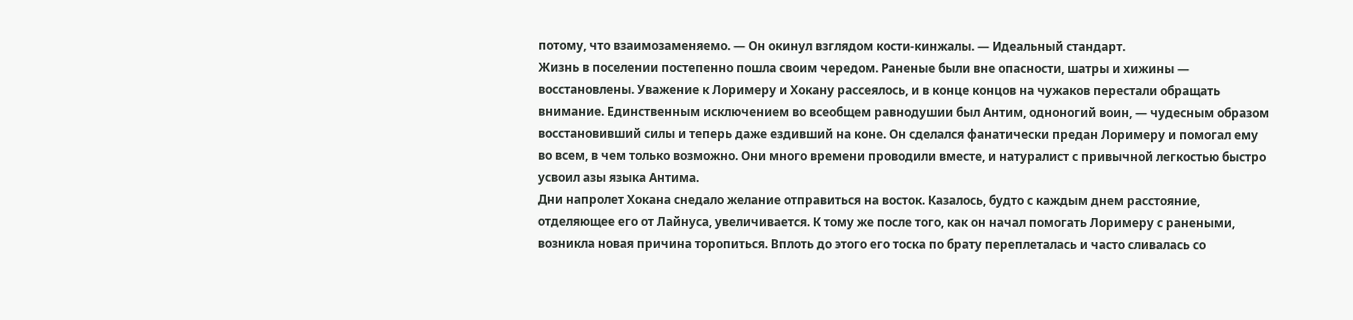потому, что взаимозаменяемо. — Он окинул взглядом кости-кинжалы. — Идеальный стандарт.
Жизнь в поселении постепенно пошла своим чередом. Раненые были вне опасности, шатры и хижины — восстановлены. Уважение к Лоримеру и Хокану рассеялось, и в конце концов на чужаков перестали обращать внимание. Единственным исключением во всеобщем равнодушии был Антим, одноногий воин, — чудесным образом восстановивший силы и теперь даже ездивший на коне. Он сделался фанатически предан Лоримеру и помогал ему во всем, в чем только возможно. Они много времени проводили вместе, и натуралист с привычной легкостью быстро усвоил азы языка Антима.
Дни напролет Хокана снедало желание отправиться на восток. Казалось, будто с каждым днем расстояние, отделяющее его от Лайнуса, увеличивается. К тому же после того, как он начал помогать Лоримеру с ранеными, возникла новая причина торопиться. Вплоть до этого его тоска по брату переплеталась и часто сливалась со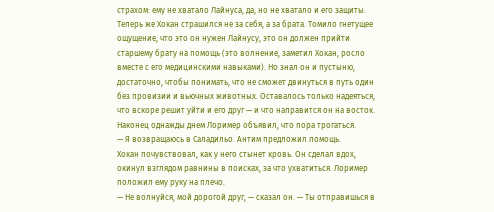страхом: ему не хватало Лайнуса, да, но не хватало и его защиты. Теперь же Хокан страшился не за себя, а за брата. Томило гнетущее ощущение, что это он нужен Лайнусу, это он должен прийти старшему брату на помощь (это волнение, заметил Хокан, росло вместе с его медицинскими навыками). Но знал он и пустыню, достаточно, чтобы понимать, что не сможет двинуться в путь один без провизии и вьючных животных. Оставалось только надеяться, что вскоре решит уйти и его друг — и что направится он на восток. Наконец однажды днем Лоример объявил, что пора трогаться.
— Я возвращаюсь в Саладильо. Антим предложил помощь.
Хокан почувствовал, как у него стынет кровь. Он сделал вдох, окинул взглядом равнины в поисках, за что ухватиться. Лоример положил ему руку на плечо.
— Не волнуйся, мой дорогой друг, — сказал он. — Ты отправишься в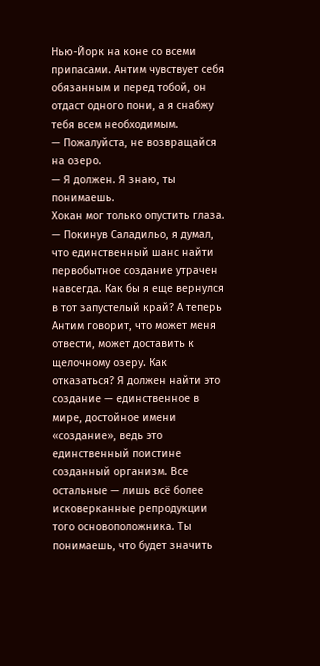Нью-Йорк на коне со всеми припасами. Антим чувствует себя обязанным и перед тобой, он отдаст одного пони, а я снабжу тебя всем необходимым.
— Пожалуйста, не возвращайся на озеро.
— Я должен. Я знаю, ты понимаешь.
Хокан мог только опустить глаза.
— Покинув Саладильо, я думал, что единственный шанс найти первобытное создание утрачен навсегда. Как бы я еще вернулся в тот запустелый край? А теперь Антим говорит, что может меня отвести, может доставить к щелочному озеру. Как отказаться? Я должен найти это создание — единственное в мире, достойное имени «создание», ведь это единственный поистине созданный организм. Все остальные — лишь всё более исковерканные репродукции того основоположника. Ты понимаешь, что будет значить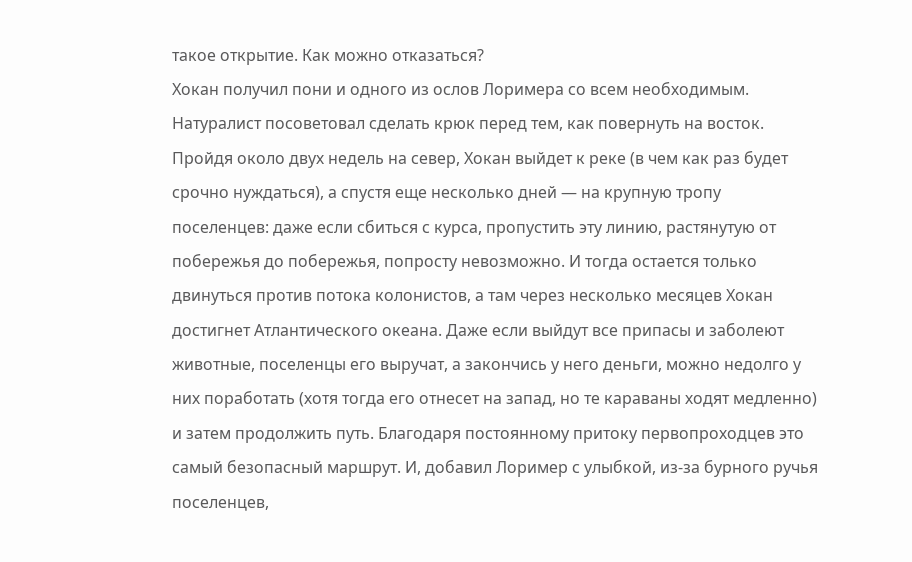такое открытие. Как можно отказаться?
Хокан получил пони и одного из ослов Лоримера со всем необходимым. Натуралист посоветовал сделать крюк перед тем, как повернуть на восток. Пройдя около двух недель на север, Хокан выйдет к реке (в чем как раз будет срочно нуждаться), а спустя еще несколько дней — на крупную тропу поселенцев: даже если сбиться с курса, пропустить эту линию, растянутую от побережья до побережья, попросту невозможно. И тогда остается только двинуться против потока колонистов, а там через несколько месяцев Хокан достигнет Атлантического океана. Даже если выйдут все припасы и заболеют животные, поселенцы его выручат, а закончись у него деньги, можно недолго у них поработать (хотя тогда его отнесет на запад, но те караваны ходят медленно) и затем продолжить путь. Благодаря постоянному притоку первопроходцев это самый безопасный маршрут. И, добавил Лоример с улыбкой, из-за бурного ручья поселенцев,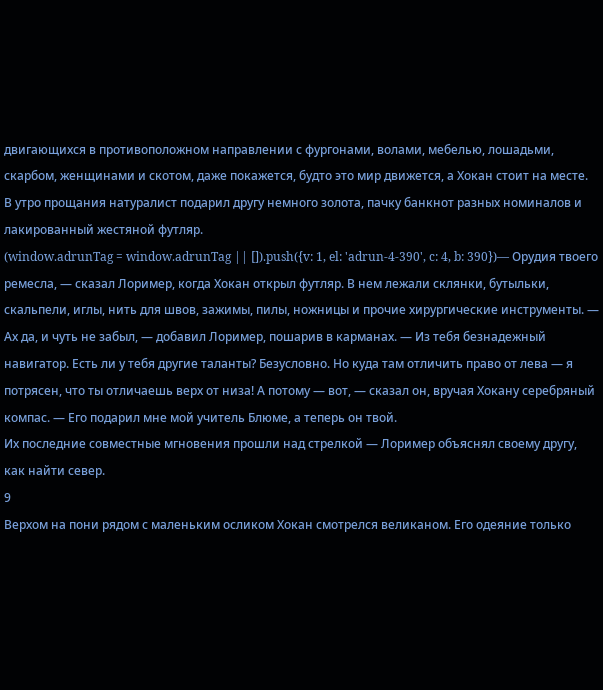двигающихся в противоположном направлении с фургонами, волами, мебелью, лошадьми, скарбом, женщинами и скотом, даже покажется, будто это мир движется, а Хокан стоит на месте.
В утро прощания натуралист подарил другу немного золота, пачку банкнот разных номиналов и лакированный жестяной футляр.
(window.adrunTag = window.adrunTag || []).push({v: 1, el: 'adrun-4-390', c: 4, b: 390})— Орудия твоего ремесла, — сказал Лоример, когда Хокан открыл футляр. В нем лежали склянки, бутыльки, скальпели, иглы, нить для швов, зажимы, пилы, ножницы и прочие хирургические инструменты. — Ах да, и чуть не забыл, — добавил Лоример, пошарив в карманах. — Из тебя безнадежный навигатор. Есть ли у тебя другие таланты? Безусловно. Но куда там отличить право от лева — я потрясен, что ты отличаешь верх от низа! А потому — вот, — сказал он, вручая Хокану серебряный компас. — Его подарил мне мой учитель Блюме, а теперь он твой.
Их последние совместные мгновения прошли над стрелкой — Лоример объяснял своему другу, как найти север.
9
Верхом на пони рядом с маленьким осликом Хокан смотрелся великаном. Его одеяние только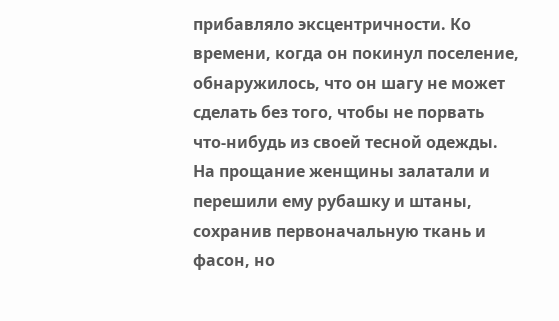прибавляло эксцентричности. Ко времени, когда он покинул поселение, обнаружилось, что он шагу не может сделать без того, чтобы не порвать что-нибудь из своей тесной одежды. На прощание женщины залатали и перешили ему рубашку и штаны, сохранив первоначальную ткань и фасон, но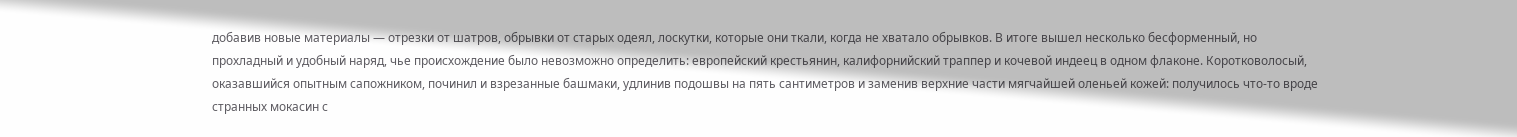добавив новые материалы — отрезки от шатров, обрывки от старых одеял, лоскутки, которые они ткали, когда не хватало обрывков. В итоге вышел несколько бесформенный, но прохладный и удобный наряд, чье происхождение было невозможно определить: европейский крестьянин, калифорнийский траппер и кочевой индеец в одном флаконе. Коротковолосый, оказавшийся опытным сапожником, починил и взрезанные башмаки, удлинив подошвы на пять сантиметров и заменив верхние части мягчайшей оленьей кожей: получилось что-то вроде странных мокасин с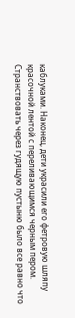каблуками. Наконец, дети украсили его фетровую шляпу красочной лентой с переливающимся черным пером.
Странствовать через гудящую пустыню было все равно что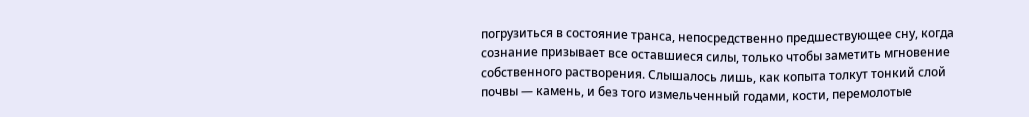погрузиться в состояние транса, непосредственно предшествующее сну, когда сознание призывает все оставшиеся силы, только чтобы заметить мгновение собственного растворения. Слышалось лишь, как копыта толкут тонкий слой почвы — камень, и без того измельченный годами, кости, перемолотые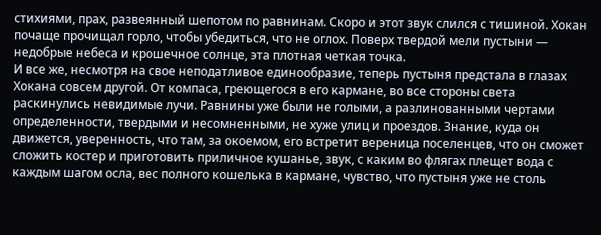стихиями, прах, развеянный шепотом по равнинам. Скоро и этот звук слился с тишиной. Хокан почаще прочищал горло, чтобы убедиться, что не оглох. Поверх твердой мели пустыни — недобрые небеса и крошечное солнце, эта плотная четкая точка.
И все же, несмотря на свое неподатливое единообразие, теперь пустыня предстала в глазах Хокана совсем другой. От компаса, греющегося в его кармане, во все стороны света раскинулись невидимые лучи. Равнины уже были не голыми, а разлинованными чертами определенности, твердыми и несомненными, не хуже улиц и проездов. Знание, куда он движется, уверенность, что там, за окоемом, его встретит вереница поселенцев, что он сможет сложить костер и приготовить приличное кушанье, звук, с каким во флягах плещет вода с каждым шагом осла, вес полного кошелька в кармане, чувство, что пустыня уже не столь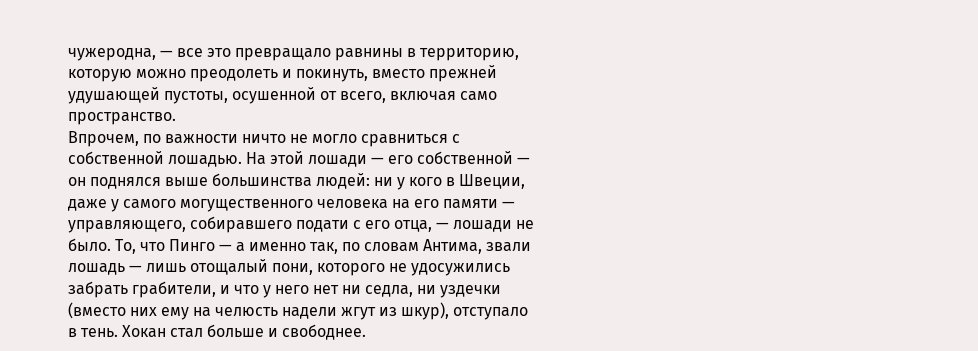чужеродна, — все это превращало равнины в территорию, которую можно преодолеть и покинуть, вместо прежней удушающей пустоты, осушенной от всего, включая само пространство.
Впрочем, по важности ничто не могло сравниться с собственной лошадью. На этой лошади — его собственной — он поднялся выше большинства людей: ни у кого в Швеции, даже у самого могущественного человека на его памяти — управляющего, собиравшего подати с его отца, — лошади не было. То, что Пинго — а именно так, по словам Антима, звали лошадь — лишь отощалый пони, которого не удосужились забрать грабители, и что у него нет ни седла, ни уздечки (вместо них ему на челюсть надели жгут из шкур), отступало в тень. Хокан стал больше и свободнее.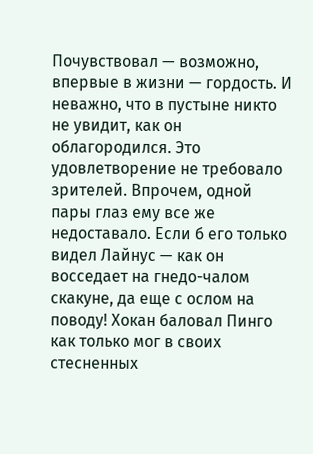Почувствовал — возможно, впервые в жизни — гордость. И неважно, что в пустыне никто не увидит, как он облагородился. Это удовлетворение не требовало зрителей. Впрочем, одной пары глаз ему все же недоставало. Если б его только видел Лайнус — как он восседает на гнедо-чалом скакуне, да еще с ослом на поводу! Хокан баловал Пинго как только мог в своих стесненных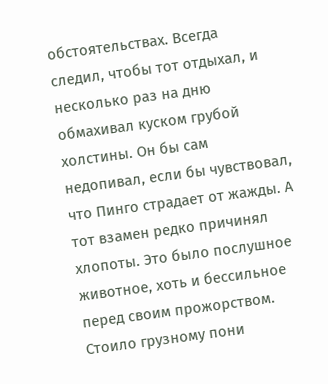обстоятельствах. Всегда следил, чтобы тот отдыхал, и несколько раз на дню обмахивал куском грубой холстины. Он бы сам недопивал, если бы чувствовал, что Пинго страдает от жажды. А тот взамен редко причинял хлопоты. Это было послушное животное, хоть и бессильное перед своим прожорством. Стоило грузному пони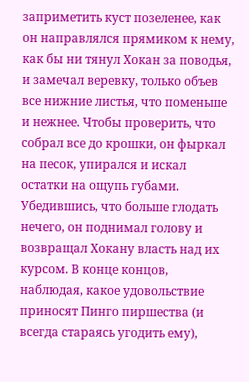заприметить куст позеленее, как он направлялся прямиком к нему, как бы ни тянул Хокан за поводья, и замечал веревку, только объев все нижние листья, что поменьше и нежнее. Чтобы проверить, что собрал все до крошки, он фыркал на песок, упирался и искал остатки на ощупь губами. Убедившись, что больше глодать нечего, он поднимал голову и возвращал Хокану власть над их курсом. В конце концов, наблюдая, какое удовольствие приносят Пинго пиршества (и всегда стараясь угодить ему),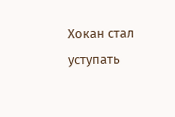Хокан стал уступать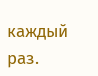каждый раз.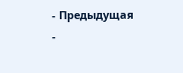- Предыдущая
-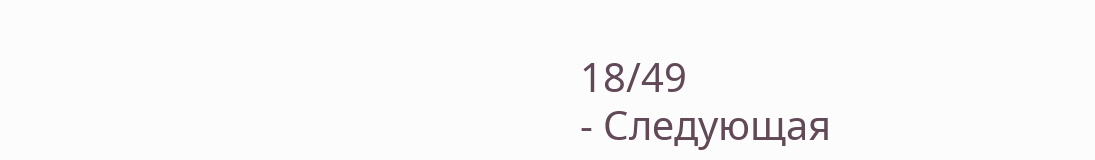18/49
- Следующая